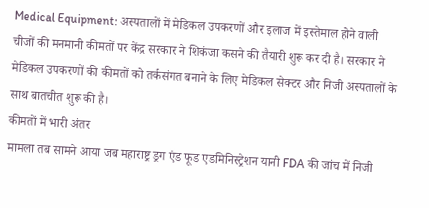Medical Equipment: अस्पतालों में मेडिकल उपकरणों और इलाज में इस्तेमाल होने वाली चीजों की मनमानी कीमतों पर केंद्र सरकार ने शिकंजा कसने की तैयारी शुरू कर दी है। सरकार ने मेडिकल उपकरणों की कीमतों को तर्कसंगत बनाने के लिए मेडिकल सेक्टर और निजी अस्पतालों के साथ बातचीत शुरू की है।
कीमतों में भारी अंतर
मामला तब सामने आया जब महाराष्ट्र ड्रग एंड फूड एडमिनिस्ट्रेशन यानी FDA की जांच में निजी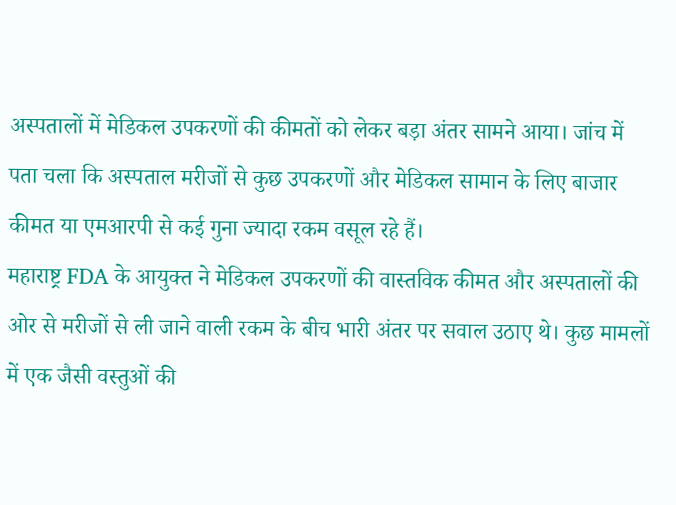अस्पतालों में मेडिकल उपकरणों की कीमतों को लेकर बड़ा अंतर सामने आया। जांच में पता चला कि अस्पताल मरीजों से कुछ उपकरणों और मेडिकल सामान के लिए बाजार कीमत या एमआरपी से कई गुना ज्यादा रकम वसूल रहे हैं।
महाराष्ट्र FDA के आयुक्त ने मेडिकल उपकरणों की वास्तविक कीमत और अस्पतालों की ओर से मरीजों से ली जाने वाली रकम के बीच भारी अंतर पर सवाल उठाए थे। कुछ मामलों में एक जैसी वस्तुओं की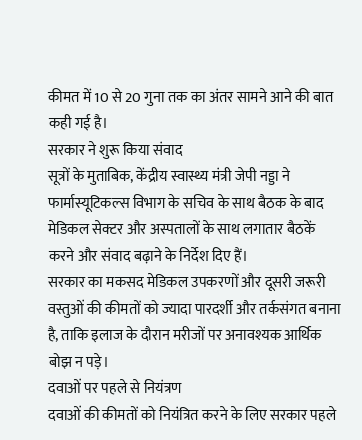कीमत में 10 से 20 गुना तक का अंतर सामने आने की बात कही गई है।
सरकार ने शुरू किया संवाद
सूत्रों के मुताबिक, केंद्रीय स्वास्थ्य मंत्री जेपी नड्डा ने फार्मास्यूटिकल्स विभाग के सचिव के साथ बैठक के बाद मेडिकल सेक्टर और अस्पतालों के साथ लगातार बैठकें करने और संवाद बढ़ाने के निर्देश दिए हैं।
सरकार का मकसद मेडिकल उपकरणों और दूसरी जरूरी वस्तुओं की कीमतों को ज्यादा पारदर्शी और तर्कसंगत बनाना है, ताकि इलाज के दौरान मरीजों पर अनावश्यक आर्थिक बोझ न पड़े।
दवाओं पर पहले से नियंत्रण
दवाओं की कीमतों को नियंत्रित करने के लिए सरकार पहले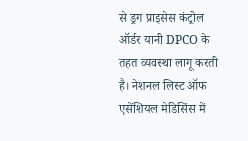से ड्रग प्राइसेस कंट्रोल ऑर्डर यानी DPCO के तहत व्यवस्था लागू करती है। नेशनल लिस्ट ऑफ एसेंशियल मेडिसिंस में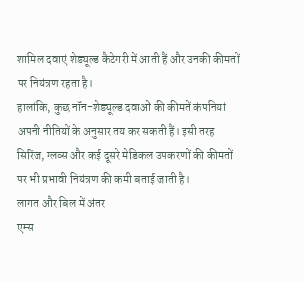शामिल दवाएं शेड्यूल्ड कैटेगरी में आती हैं और उनकी कीमतों पर नियंत्रण रहता है।
हालांकि, कुछ नॉन-शेड्यूल्ड दवाओं की कीमतें कंपनियां अपनी नीतियों के अनुसार तय कर सकती हैं। इसी तरह सिरिंज, ग्लव्स और कई दूसरे मेडिकल उपकरणों की कीमतों पर भी प्रभावी नियंत्रण की कमी बताई जाती है।
लागत और बिल में अंतर
एम्स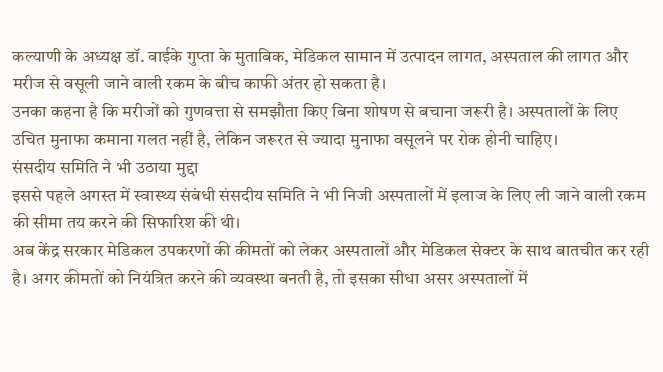कल्याणी के अध्यक्ष डॉ. वाईके गुप्ता के मुताबिक, मेडिकल सामान में उत्पादन लागत, अस्पताल की लागत और मरीज से वसूली जाने वाली रकम के बीच काफी अंतर हो सकता है।
उनका कहना है कि मरीजों को गुणवत्ता से समझौता किए बिना शोषण से बचाना जरूरी है। अस्पतालों के लिए उचित मुनाफा कमाना गलत नहीं है, लेकिन जरूरत से ज्यादा मुनाफा वसूलने पर रोक होनी चाहिए।
संसदीय समिति ने भी उठाया मुद्दा
इससे पहले अगस्त में स्वास्थ्य संबंधी संसदीय समिति ने भी निजी अस्पतालों में इलाज के लिए ली जाने वाली रकम की सीमा तय करने की सिफारिश की थी।
अब केंद्र सरकार मेडिकल उपकरणों की कीमतों को लेकर अस्पतालों और मेडिकल सेक्टर के साथ बातचीत कर रही है। अगर कीमतों को नियंत्रित करने की व्यवस्था बनती है, तो इसका सीधा असर अस्पतालों में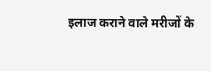इलाज कराने वाले मरीजों के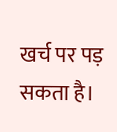खर्च पर पड़ सकता है।